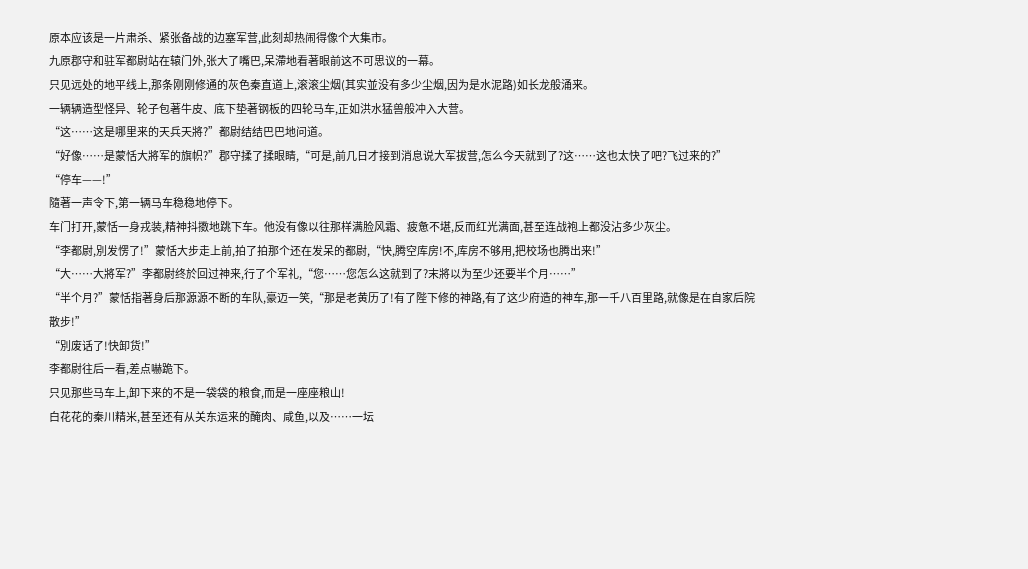原本应该是一片肃杀、紧张备战的边塞军营,此刻却热闹得像个大集市。
九原郡守和驻军都尉站在辕门外,张大了嘴巴,呆滯地看著眼前这不可思议的一幕。
只见远处的地平线上,那条刚刚修通的灰色秦直道上,滚滚尘烟(其实並没有多少尘烟,因为是水泥路)如长龙般涌来。
一辆辆造型怪异、轮子包著牛皮、底下垫著钢板的四轮马车,正如洪水猛兽般冲入大营。
“这……这是哪里来的天兵天將?”都尉结结巴巴地问道。
“好像……是蒙恬大將军的旗帜?”郡守揉了揉眼睛,“可是,前几日才接到消息说大军拔营,怎么今天就到了?这……这也太快了吧?飞过来的?”
“停车——!”
隨著一声令下,第一辆马车稳稳地停下。
车门打开,蒙恬一身戎装,精神抖擞地跳下车。他没有像以往那样满脸风霜、疲惫不堪,反而红光满面,甚至连战袍上都没沾多少灰尘。
“李都尉,別发愣了!”蒙恬大步走上前,拍了拍那个还在发呆的都尉,“快,腾空库房!不,库房不够用,把校场也腾出来!”
“大……大將军?”李都尉终於回过神来,行了个军礼,“您……您怎么这就到了?末將以为至少还要半个月……”
“半个月?”蒙恬指著身后那源源不断的车队,豪迈一笑,“那是老黄历了!有了陛下修的神路,有了这少府造的神车,那一千八百里路,就像是在自家后院散步!”
“別废话了!快卸货!”
李都尉往后一看,差点嚇跪下。
只见那些马车上,卸下来的不是一袋袋的粮食,而是一座座粮山!
白花花的秦川精米,甚至还有从关东运来的醃肉、咸鱼,以及……一坛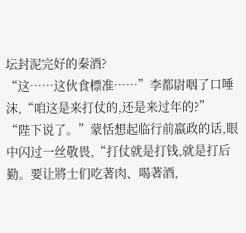坛封泥完好的秦酒?
“这……这伙食標准……”李都尉咽了口唾沫,“咱这是来打仗的,还是来过年的?”
“陛下说了。”蒙恬想起临行前嬴政的话,眼中闪过一丝敬畏,“打仗就是打钱,就是打后勤。要让將士们吃著肉、喝著酒,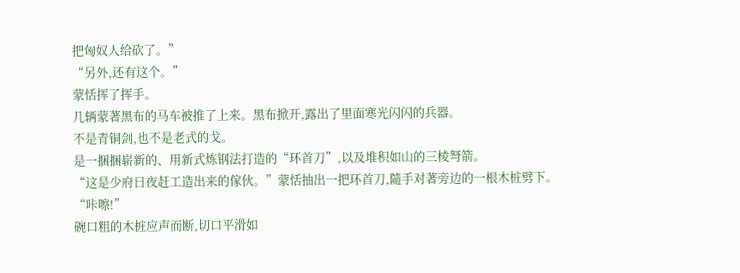把匈奴人给砍了。”
“另外,还有这个。”
蒙恬挥了挥手。
几辆蒙著黑布的马车被推了上来。黑布掀开,露出了里面寒光闪闪的兵器。
不是青铜剑,也不是老式的戈。
是一捆捆崭新的、用新式炼钢法打造的“环首刀”,以及堆积如山的三棱弩箭。
“这是少府日夜赶工造出来的傢伙。”蒙恬抽出一把环首刀,隨手对著旁边的一根木桩劈下。
“咔嚓!”
碗口粗的木桩应声而断,切口平滑如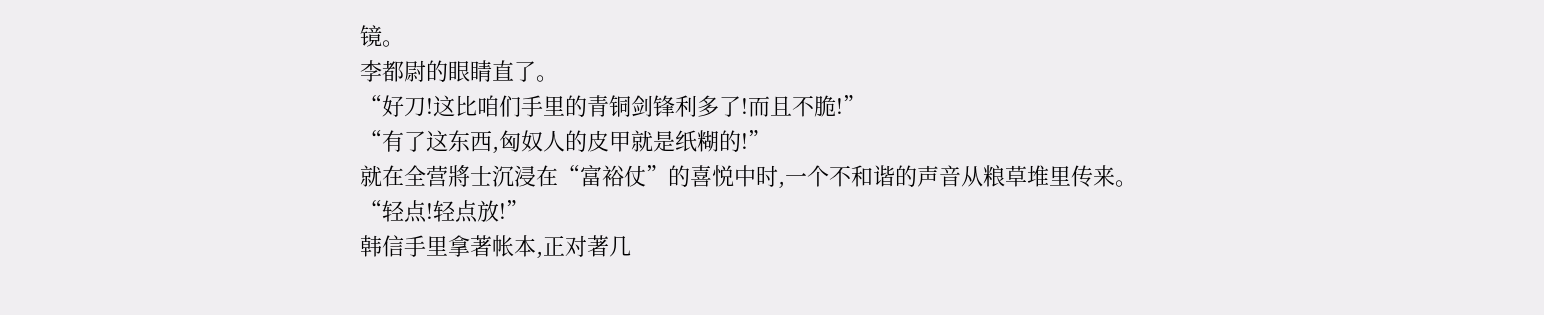镜。
李都尉的眼睛直了。
“好刀!这比咱们手里的青铜剑锋利多了!而且不脆!”
“有了这东西,匈奴人的皮甲就是纸糊的!”
就在全营將士沉浸在“富裕仗”的喜悦中时,一个不和谐的声音从粮草堆里传来。
“轻点!轻点放!”
韩信手里拿著帐本,正对著几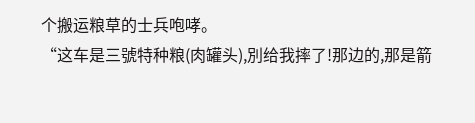个搬运粮草的士兵咆哮。
“这车是三號特种粮(肉罐头),別给我摔了!那边的,那是箭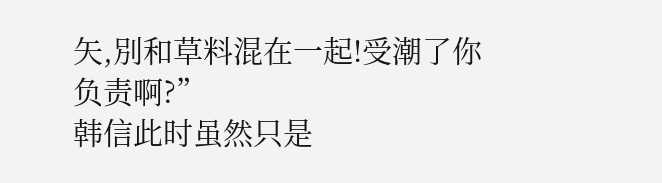矢,別和草料混在一起!受潮了你负责啊?”
韩信此时虽然只是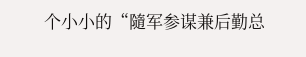个小小的“隨军参谋兼后勤总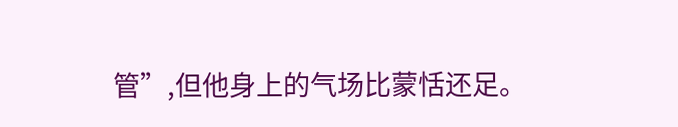管”,但他身上的气场比蒙恬还足。